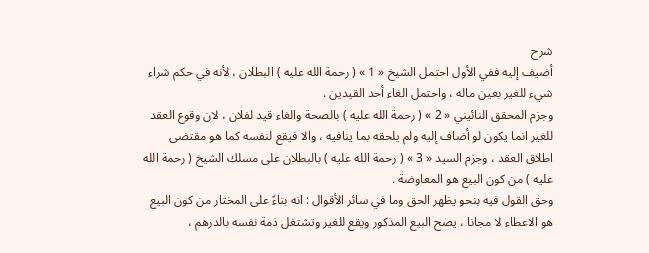شرح
أضيف إليه ففي الأول احتمل الشيخ « 1 » ( رحمة الله عليه ) البطلان ، لأنه في حكم شراء شيء للغير بعين ماله ، واحتمل الغاء أحد القيدين .
وجزم المحقق النائيني « 2 » ( رحمة الله عليه ) بالصحة والغاء قيد لفلان ، لان وقوع العقد للغير انما يكون لو أضاف إليه ولم يلحقه بما ينافيه ، والا فيقع لنفسه كما هو مقتضى اطلاق العقد ، وجزم السيد « 3 » ( رحمة الله عليه ) بالبطلان على مسلك الشيخ ( رحمة الله عليه ) من كون البيع هو المعاوضة .
وحق القول فيه بنحو يظهر الحق وما في سائر الأقوال : انه بناءً على المختار من كون البيع هو الاعطاء لا مجانا ، يصح البيع المذكور ويقع للغير وتشتغل ذمة نفسه بالدرهم ،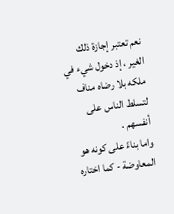نعم تعتبر إجازة ذلك الغير ، إذ دخول شيء في ملكه بلا رضاه مناف لتسلط الناس على أنفسهم .
واما بناءً على كونه هو المعاوضة - كما اختاره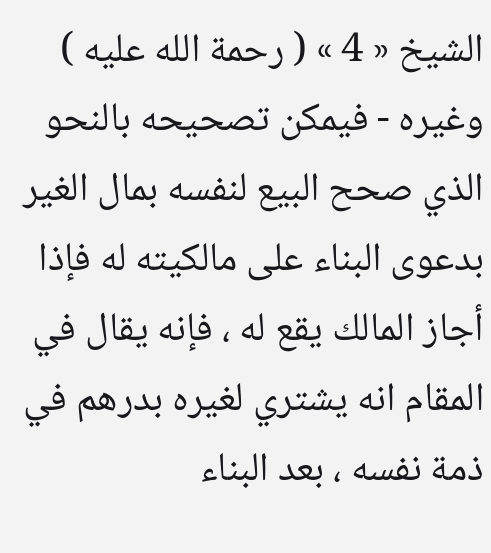الشيخ « 4 » ( رحمة الله عليه ) وغيره - فيمكن تصحيحه بالنحو الذي صحح البيع لنفسه بمال الغير بدعوى البناء على مالكيته له فإذا أجاز المالك يقع له ، فإنه يقال في المقام انه يشتري لغيره بدرهم في ذمة نفسه ، بعد البناء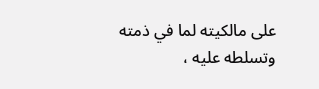على مالكيته لما في ذمته وتسلطه عليه ،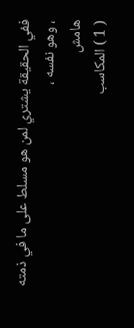ففي الحقيقة يشتري لمن هو مسلط على ما في ذمته ، وهو نفسه ،
هامش
( 1 ) المكاسب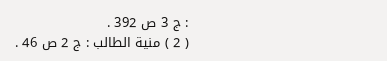: ج 3 ص 392 .
( 2 ) منية الطالب : ج 2 ص 46 .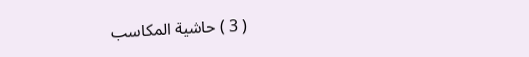( 3 ) حاشية المكاسب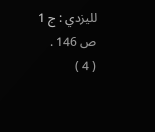لليزدي : ج 1 ص 146 .
( 4 )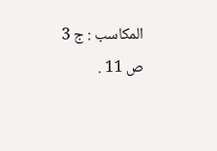المكاسب : ج 3 ص 11 .